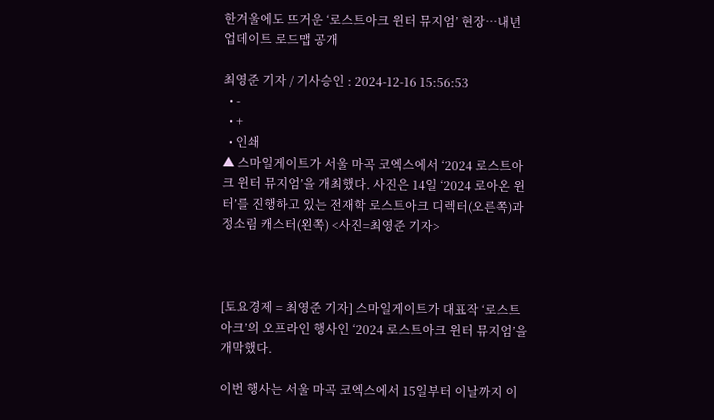한겨울에도 뜨거운 ‘로스트아크 윈터 뮤지엄’ 현장…내년 업데이트 로드맵 공개

최영준 기자 / 기사승인 : 2024-12-16 15:56:53
  • -
  • +
  • 인쇄
▲ 스마일게이트가 서울 마곡 코엑스에서 ‘2024 로스트아크 윈터 뮤지엄’을 개최했다. 사진은 14일 ‘2024 로아온 윈터’를 진행하고 있는 전재학 로스트아크 디렉터(오른쪽)과 정소림 캐스터(왼쪽) <사진=최영준 기자>



[토요경제 = 최영준 기자] 스마일게이트가 대표작 ‘로스트아크’의 오프라인 행사인 ‘2024 로스트아크 윈터 뮤지엄’을 개막했다.

이번 행사는 서울 마곡 코엑스에서 15일부터 이날까지 이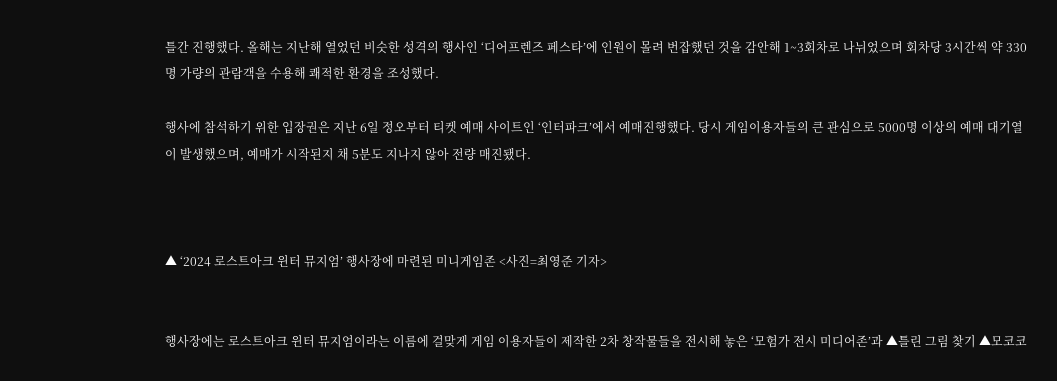틀간 진행했다. 올해는 지난해 열었던 비슷한 성격의 행사인 ‘디어프렌즈 페스타’에 인원이 몰려 번잡했던 것을 감안해 1~3회차로 나뉘었으며 회차당 3시간씩 약 330명 가량의 관람객을 수용해 쾌적한 환경을 조성했다.

행사에 참석하기 위한 입장권은 지난 6일 정오부터 티켓 예매 사이트인 ‘인터파크’에서 예매진행했다. 당시 게임이용자들의 큰 관심으로 5000명 이상의 예매 대기열이 발생했으며, 예매가 시작된지 채 5분도 지나지 않아 전량 매진됐다.



▲ ‘2024 로스트아크 윈터 뮤지엄’ 행사장에 마련된 미니게임존 <사진=최영준 기자>


행사장에는 로스트아크 윈터 뮤지엄이라는 이름에 걸맞게 게임 이용자들이 제작한 2차 창작물들을 전시해 놓은 ‘모험가 전시 미디어존’과 ▲틀린 그림 찾기 ▲모코코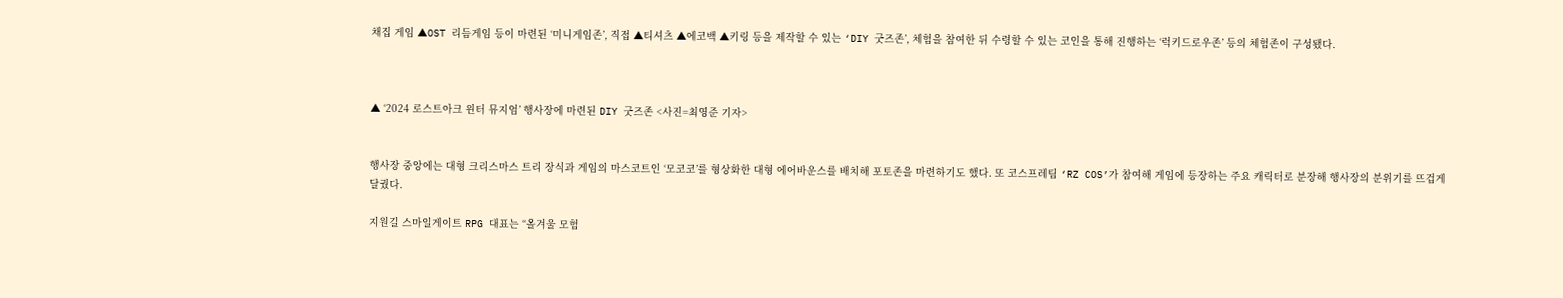채집 게임 ▲OST 리듬게임 등이 마련된 ‘미니게임존’, 직접 ▲티셔츠 ▲에코백 ▲키링 등을 제작할 수 있는 ‘DIY 굿즈존’, 체험을 참여한 뒤 수령할 수 있는 코인을 통해 진행하는 ‘럭키드로우존’ 등의 체험존이 구성됐다.



▲ ‘2024 로스트아크 윈터 뮤지엄’ 행사장에 마련된 DIY 굿즈존 <사진=최영준 기자>


행사장 중앙에는 대형 크리스마스 트리 장식과 게임의 마스코트인 ‘모코코’를 형상화한 대형 에어바운스를 배치해 포토존을 마련하기도 했다. 또 코스프레팀 ‘RZ COS’가 참여해 게임에 등장하는 주요 캐릭터로 분장해 행사장의 분위기를 뜨겁게 달궜다.

지원길 스마일게이트 RPG 대표는 “올겨울 모험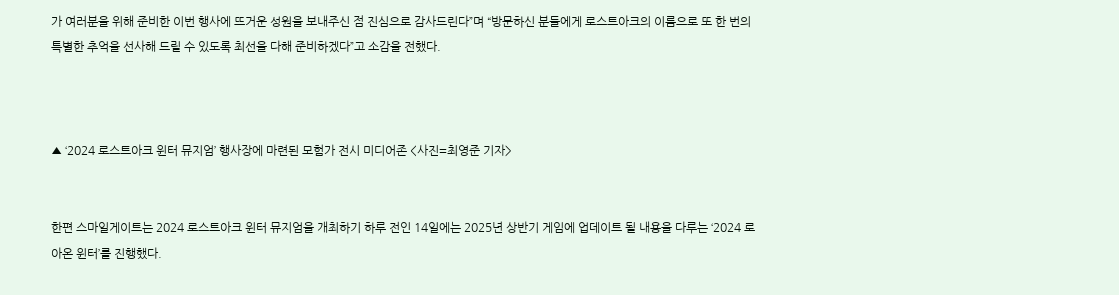가 여러분을 위해 준비한 이번 행사에 뜨거운 성원을 보내주신 점 진심으로 감사드린다”며 “방문하신 분들에게 로스트아크의 이름으로 또 한 번의 특별한 추억을 선사해 드릴 수 있도록 최선을 다해 준비하겠다”고 소감을 전했다.



▲ ‘2024 로스트아크 윈터 뮤지엄’ 행사장에 마련된 모험가 전시 미디어존 <사진=최영준 기자>


한편 스마일게이트는 2024 로스트아크 윈터 뮤지엄을 개최하기 하루 전인 14일에는 2025년 상반기 게임에 업데이트 될 내용을 다루는 ‘2024 로아온 윈터’를 진행했다.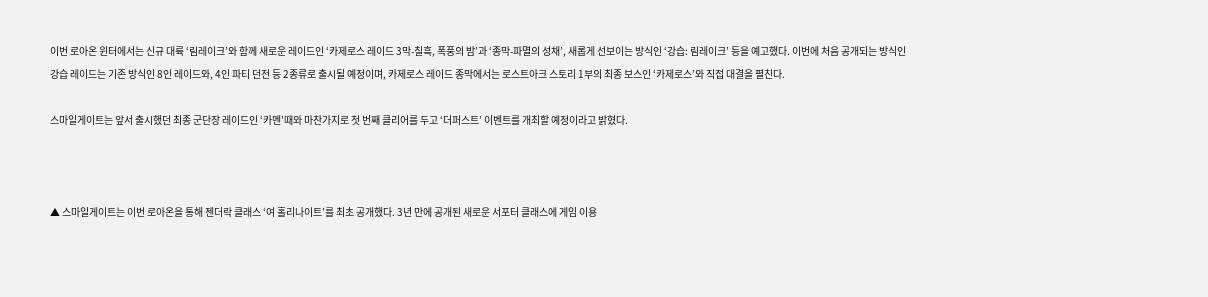이번 로아온 윈터에서는 신규 대륙 ‘림레이크’와 함께 새로운 레이드인 ‘카제로스 레이드 3막-칠흑, 폭풍의 밤’과 ‘종막-파멸의 성채’, 새롭게 선보이는 방식인 ‘강습: 림레이크’ 등을 예고했다. 이번에 처음 공개되는 방식인 강습 레이드는 기존 방식인 8인 레이드와, 4인 파티 던전 등 2종류로 출시될 예정이며, 카제로스 레이드 종막에서는 로스트아크 스토리 1부의 최종 보스인 ‘카제로스’와 직접 대결을 펼친다.

스마일게이트는 앞서 출시했던 최종 군단장 레이드인 ‘카멘’때와 마찬가지로 첫 번째 클리어를 두고 ‘더퍼스트’ 이벤트를 개최할 예정이라고 밝혔다.



▲ 스마일게이트는 이번 로아온을 통해 젠더락 클래스 ‘여 홀리나이트’를 최초 공개했다. 3년 만에 공개된 새로운 서포터 클래스에 게임 이용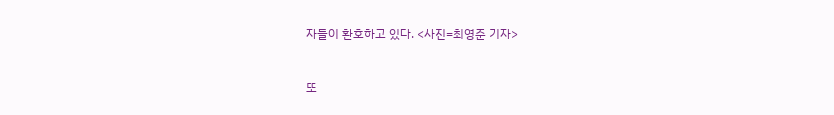자들이 환호하고 있다. <사진=최영준 기자>


또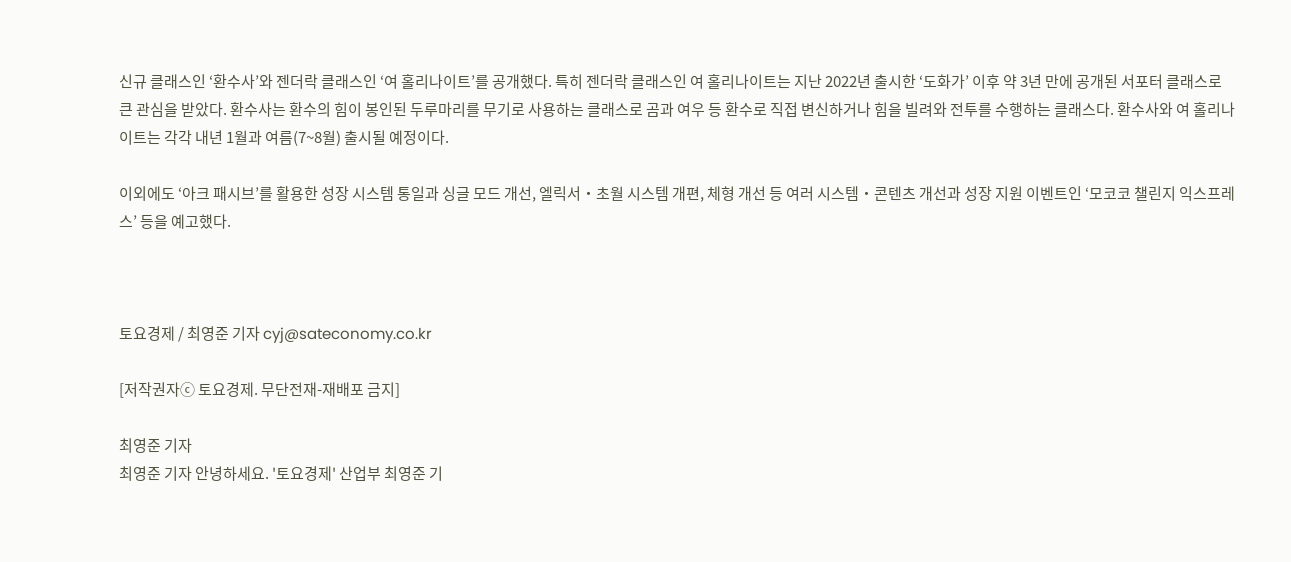신규 클래스인 ‘환수사’와 젠더락 클래스인 ‘여 홀리나이트’를 공개했다. 특히 젠더락 클래스인 여 홀리나이트는 지난 2022년 출시한 ‘도화가’ 이후 약 3년 만에 공개된 서포터 클래스로 큰 관심을 받았다. 환수사는 환수의 힘이 봉인된 두루마리를 무기로 사용하는 클래스로 곰과 여우 등 환수로 직접 변신하거나 힘을 빌려와 전투를 수행하는 클래스다. 환수사와 여 홀리나이트는 각각 내년 1월과 여름(7~8월) 출시될 예정이다.

이외에도 ‘아크 패시브’를 활용한 성장 시스템 통일과 싱글 모드 개선, 엘릭서‧초월 시스템 개편, 체형 개선 등 여러 시스템‧콘텐츠 개선과 성장 지원 이벤트인 ‘모코코 챌린지 익스프레스’ 등을 예고했다.



토요경제 / 최영준 기자 cyj@sateconomy.co.kr

[저작권자ⓒ 토요경제. 무단전재-재배포 금지]

최영준 기자
최영준 기자 안녕하세요. '토요경제' 산업부 최영준 기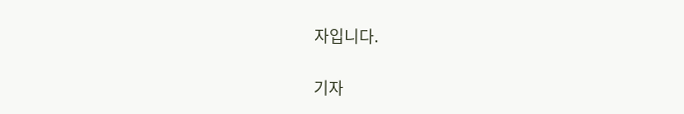자입니다.

기자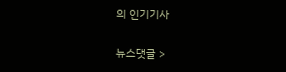의 인기기사

뉴스댓글 >